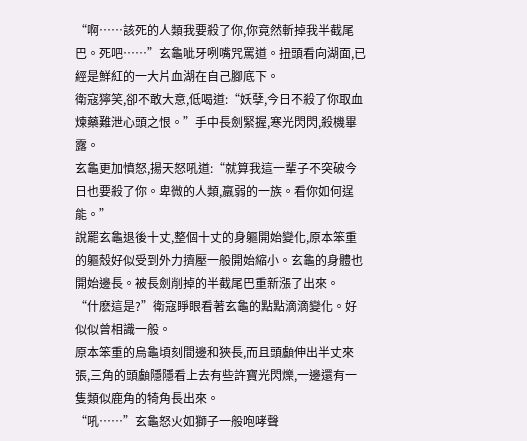“啊……該死的人類我要殺了你,你竟然斬掉我半截尾巴。死吧……”玄龜呲牙咧嘴咒罵道。扭頭看向湖面,已經是鮮紅的一大片血湖在自己腳底下。
衛寇獰笑,卻不敢大意,低喝道:“妖孽,今日不殺了你取血煉藥難泄心頭之恨。”手中長劍緊握,寒光閃閃,殺機畢露。
玄龜更加憤怒,揚天怒吼道:“就算我這一輩子不突破今日也要殺了你。卑微的人類,羸弱的一族。看你如何逞能。”
說罷玄龜退後十丈,整個十丈的身軀開始變化,原本笨重的軀殼好似受到外力擠壓一般開始縮小。玄龜的身體也開始邊長。被長劍削掉的半截尾巴重新漲了出來。
“什麽這是?”衛寇睜眼看著玄龜的點點滴滴變化。好似似曾相識一般。
原本笨重的烏龜頃刻間邊和狹長,而且頭顱伸出半丈來張,三角的頭顱隱隱看上去有些許寶光閃爍,一邊還有一隻類似鹿角的犄角長出來。
“吼……”玄龜怒火如獅子一般咆哮聲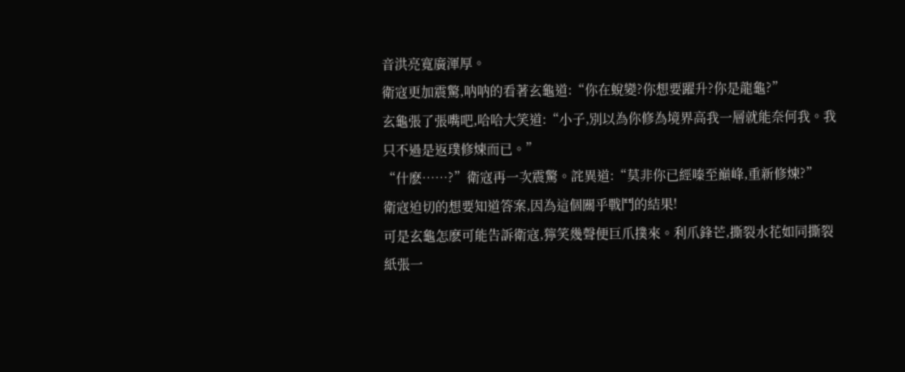音洪亮寬廣渾厚。
衛寇更加震驚,呐呐的看著玄龜道:“你在蛻變?你想要躍升?你是龍龜?”
玄龜張了張嘴吧,哈哈大笑道:“小子,別以為你修為境界高我一層就能奈何我。我只不過是返璞修煉而已。”
“什麽……?”衛寇再一次震驚。詫異道:“莫非你已經嗪至巔峰,重新修煉?”
衛寇迫切的想要知道答案,因為這個關乎戰鬥的結果!
可是玄龜怎麽可能告訴衛寇,獰笑幾聲便巨爪撲來。利爪鋒芒,撕裂水花如同撕裂紙張一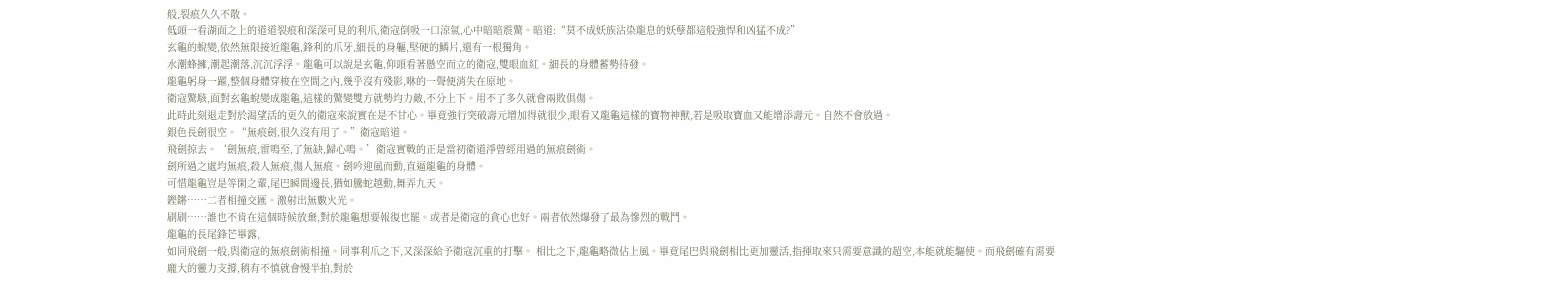般,裂痕久久不散。
低頭一看湖面之上的道道裂痕和深深可見的利爪,衛寇倒吸一口涼氣,心中暗暗震驚。暗道:“莫不成妖族沾染龍息的妖孽都這般強悍和凶猛不成?”
玄龜的蛻變,依然無限接近龍龜,鋒利的爪牙,細長的身軀,堅硬的鱗片,還有一根獨角。
水潮蜂擁,潮起潮落,沉沉浮浮。龍龜可以說是玄龜,仰頭看著懸空而立的衛寇,雙眼血紅。細長的身體蓄勢待發。
龍龜躬身一躍,整個身體穿梭在空間之內,幾乎沒有殘影,咻的一聲便消失在原地。
衛寇驚駭,面對玄龜蛻變成龍龜,這樣的驚變雙方就勢均力敵,不分上下。用不了多久就會兩敗俱傷。
此時此刻退走對於渴望活的更久的衛寇來說實在是不甘心。畢竟強行突破壽元增加得就很少,眼看又龍龜這樣的寶物神獸,若是吸取寶血又能增添壽元。自然不會放過。
銀色長劍很空。“無痕劍,很久沒有用了。”衛寇暗道。
飛劍掠去。‘劍無痕,雷鳴至,了無缺,歸心鳴。’衛寇實戰的正是當初衛道淨曾經用過的無痕劍術。
劍所過之處均無痕,殺人無痕,傷人無痕。劍吟迎風而動,直逼龍龜的身體。
可惜龍龜豈是等閑之輩,尾巴瞬間邊長,猶如騰蛇越動,舞弄九天。
鏗鏘……二者相撞交匯。激射出無數火光。
刷刷……誰也不肯在這個時候放棄,對於龍龜想要報復也罷。或者是衛寇的貪心也好。兩者依然爆發了最為慘烈的戰鬥。
龍龜的長尾鋒芒畢露,
如同飛劍一般,與衛寇的無痕劍術相撞。同事利爪之下,又深深給予衛寇沉重的打擊。 相比之下,龍龜略微佔上風。畢竟尾巴與飛劍相比更加靈活,指揮取來只需要意識的超空,本能就能驅使。而飛劍確有需要龐大的靈力支撐,稍有不慎就會慢半拍,對於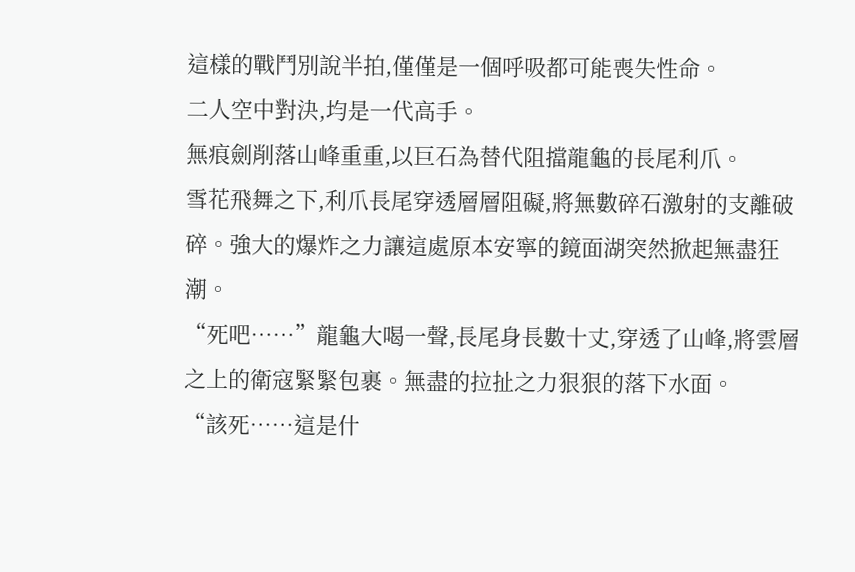這樣的戰鬥別說半拍,僅僅是一個呼吸都可能喪失性命。
二人空中對決,均是一代高手。
無痕劍削落山峰重重,以巨石為替代阻擋龍龜的長尾利爪。
雪花飛舞之下,利爪長尾穿透層層阻礙,將無數碎石激射的支離破碎。強大的爆炸之力讓這處原本安寧的鏡面湖突然掀起無盡狂潮。
“死吧……”龍龜大喝一聲,長尾身長數十丈,穿透了山峰,將雲層之上的衛寇緊緊包裹。無盡的拉扯之力狠狠的落下水面。
“該死……這是什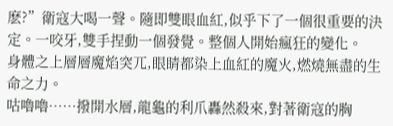麽?”衛寇大喝一聲。隨即雙眼血紅,似乎下了一個很重要的決定。一咬牙,雙手捏動一個發覺。整個人開始瘋狂的變化。
身體之上層層魔焰突兀,眼睛都染上血紅的魔火,燃燒無盡的生命之力。
咕嚕嚕……撥開水層,龍龜的利爪轟然殺來,對著衛寇的胸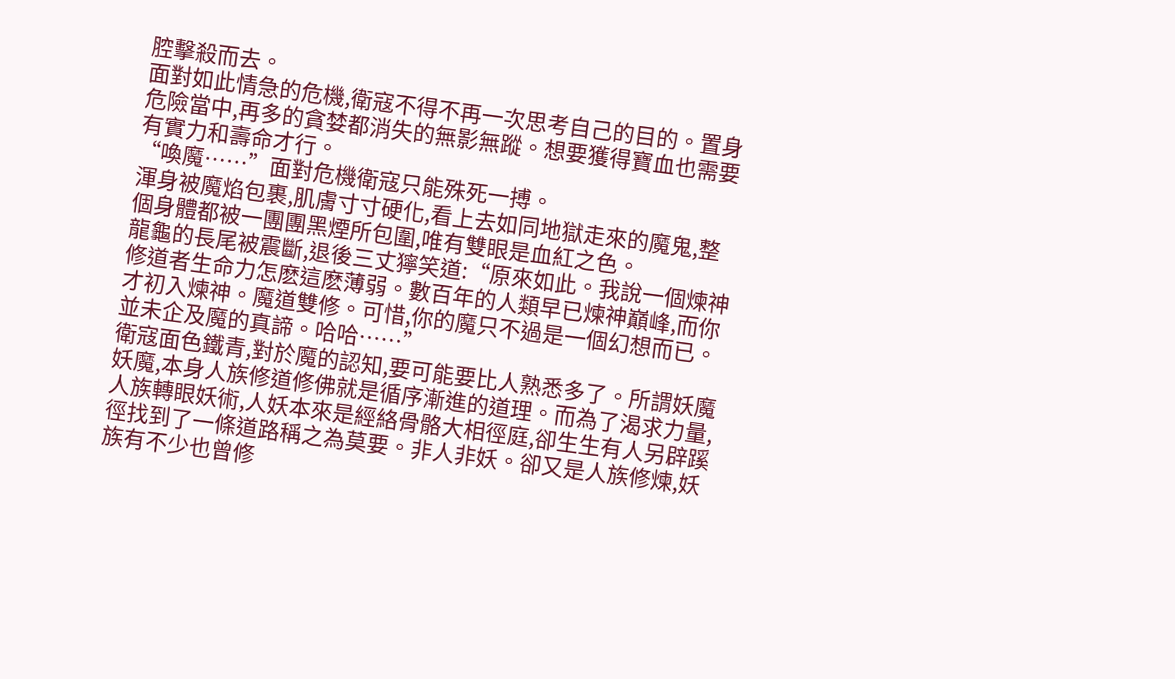腔擊殺而去。
面對如此情急的危機,衛寇不得不再一次思考自己的目的。置身危險當中,再多的貪婪都消失的無影無蹤。想要獲得寶血也需要有實力和壽命才行。
“喚魔……”面對危機衛寇只能殊死一搏。
渾身被魔焰包裹,肌膚寸寸硬化,看上去如同地獄走來的魔鬼,整個身體都被一團團黑煙所包圍,唯有雙眼是血紅之色。
龍龜的長尾被震斷,退後三丈獰笑道:“原來如此。我說一個煉神修道者生命力怎麽這麽薄弱。數百年的人類早已煉神巔峰,而你才初入煉神。魔道雙修。可惜,你的魔只不過是一個幻想而已。並未企及魔的真諦。哈哈……”
衛寇面色鐵青,對於魔的認知,要可能要比人熟悉多了。所謂妖魔妖魔,本身人族修道修佛就是循序漸進的道理。而為了渴求力量,人族轉眼妖術,人妖本來是經絡骨骼大相徑庭,卻生生有人另辟蹊徑找到了一條道路稱之為莫要。非人非妖。卻又是人族修煉,妖族有不少也曾修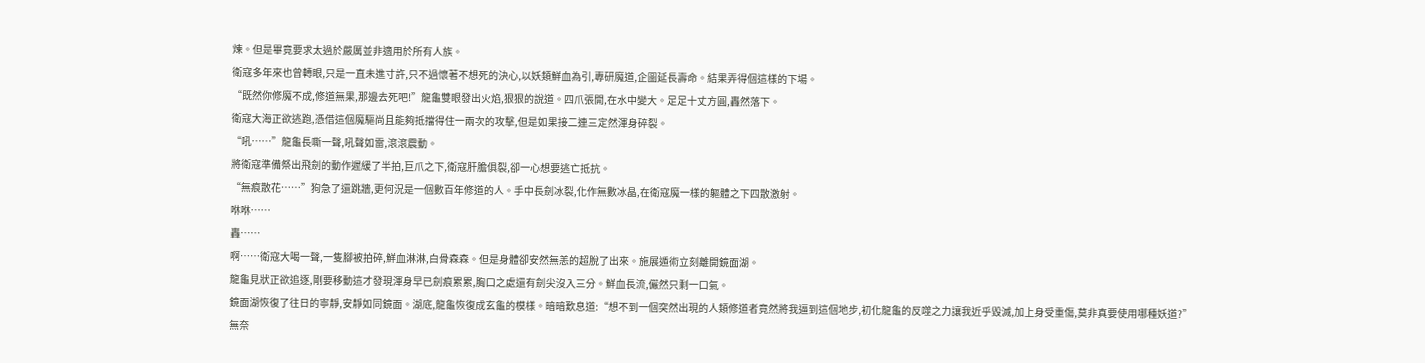煉。但是畢竟要求太過於嚴厲並非適用於所有人族。
衛寇多年來也曾轉眼,只是一直未進寸許,只不過懷著不想死的決心,以妖類鮮血為引,專研魔道,企圖延長壽命。結果弄得個這樣的下場。
“既然你修魔不成,修道無果,那邊去死吧!”龍龜雙眼發出火焰,狠狠的說道。四爪張開,在水中變大。足足十丈方圓,轟然落下。
衛寇大海正欲逃跑,憑借這個魔驅尚且能夠抵擋得住一兩次的攻擊,但是如果接二連三定然渾身碎裂。
“吼……”龍龜長嘶一聲,吼聲如雷,滾滾震動。
將衛寇準備祭出飛劍的動作遲緩了半拍,巨爪之下,衛寇肝膽俱裂,卻一心想要逃亡抵抗。
“無痕散花……”狗急了還跳牆,更何況是一個數百年修道的人。手中長劍冰裂,化作無數冰晶,在衛寇魔一樣的軀體之下四散激射。
咻咻……
轟……
啊……衛寇大喝一聲,一隻腳被拍碎,鮮血淋淋,白骨森森。但是身體卻安然無恙的超脫了出來。施展遁術立刻離開鏡面湖。
龍龜見狀正欲追逐,剛要移動這才發現渾身早已劍痕累累,胸口之處還有劍尖沒入三分。鮮血長流,儼然只剩一口氣。
鏡面湖恢復了往日的寧靜,安靜如同鏡面。湖底,龍龜恢復成玄龜的模樣。暗暗歎息道:“想不到一個突然出現的人類修道者竟然將我逼到這個地步,初化龍龜的反噬之力讓我近乎毀滅,加上身受重傷,莫非真要使用哪種妖道?”
無奈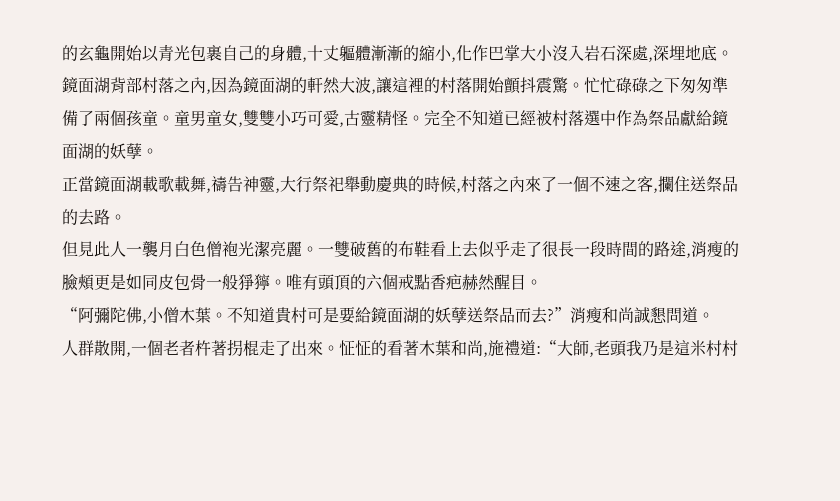的玄龜開始以青光包裹自己的身體,十丈軀體漸漸的縮小,化作巴掌大小沒入岩石深處,深埋地底。
鏡面湖背部村落之內,因為鏡面湖的軒然大波,讓這裡的村落開始顫抖震驚。忙忙碌碌之下匆匆準備了兩個孩童。童男童女,雙雙小巧可愛,古靈精怪。完全不知道已經被村落選中作為祭品獻給鏡面湖的妖孽。
正當鏡面湖載歌載舞,禱告神靈,大行祭祀舉動慶典的時候,村落之內來了一個不速之客,攔住送祭品的去路。
但見此人一襲月白色僧袍光潔亮麗。一雙破舊的布鞋看上去似乎走了很長一段時間的路途,消瘦的臉頰更是如同皮包骨一般猙獰。唯有頭頂的六個戒點香疤赫然醒目。
“阿彌陀佛,小僧木葉。不知道貴村可是要給鏡面湖的妖孽送祭品而去?”消瘦和尚誠懇問道。
人群散開,一個老者杵著拐棍走了出來。怔怔的看著木葉和尚,施禮道:“大師,老頭我乃是這米村村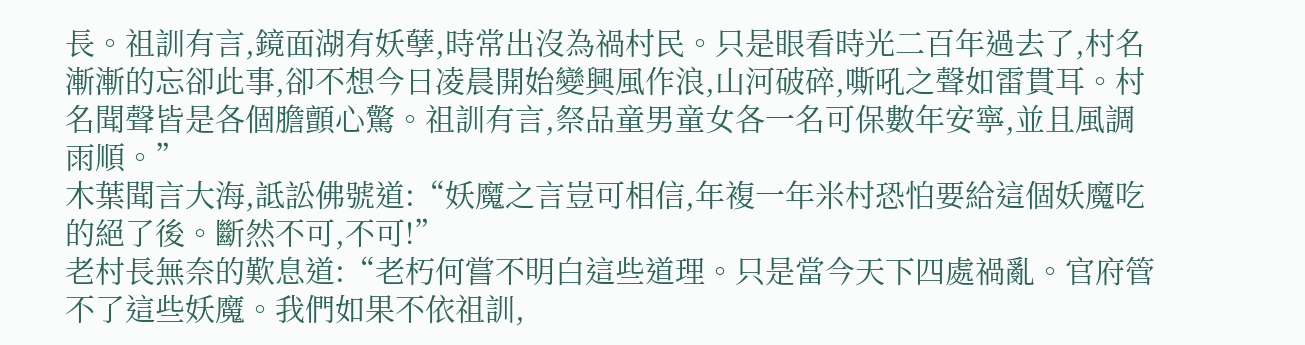長。祖訓有言,鏡面湖有妖孽,時常出沒為禍村民。只是眼看時光二百年過去了,村名漸漸的忘卻此事,卻不想今日凌晨開始變興風作浪,山河破碎,嘶吼之聲如雷貫耳。村名聞聲皆是各個膽顫心驚。祖訓有言,祭品童男童女各一名可保數年安寧,並且風調雨順。”
木葉聞言大海,詆訟佛號道:“妖魔之言豈可相信,年複一年米村恐怕要給這個妖魔吃的絕了後。斷然不可,不可!”
老村長無奈的歎息道:“老朽何嘗不明白這些道理。只是當今天下四處禍亂。官府管不了這些妖魔。我們如果不依祖訓,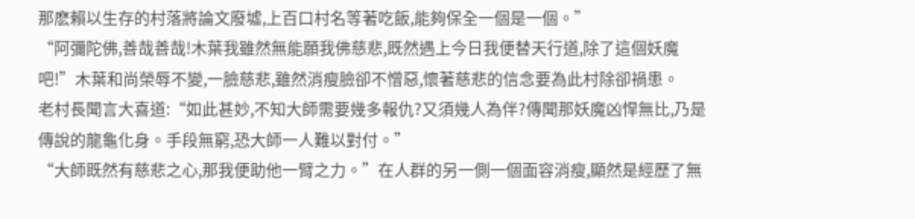那麽賴以生存的村落將論文廢墟,上百口村名等著吃飯,能夠保全一個是一個。”
“阿彌陀佛,善哉善哉!木葉我雖然無能願我佛慈悲,既然遇上今日我便替天行道,除了這個妖魔吧!”木葉和尚榮辱不變,一臉慈悲,雖然消瘦臉卻不憎惡,懷著慈悲的信念要為此村除卻禍患。
老村長聞言大喜道:“如此甚妙,不知大師需要幾多報仇?又須幾人為伴?傳聞那妖魔凶悍無比,乃是傳說的龍龜化身。手段無窮,恐大師一人難以對付。”
“大師既然有慈悲之心,那我便助他一臂之力。”在人群的另一側一個面容消瘦,顯然是經歷了無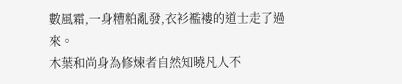數風霜,一身糟粕亂發,衣衫襤褸的道士走了過來。
木葉和尚身為修煉者自然知曉凡人不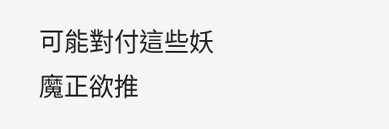可能對付這些妖魔正欲推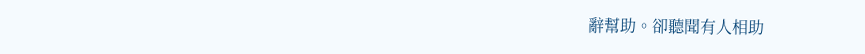辭幫助。卻聽聞有人相助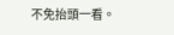不免抬頭一看。